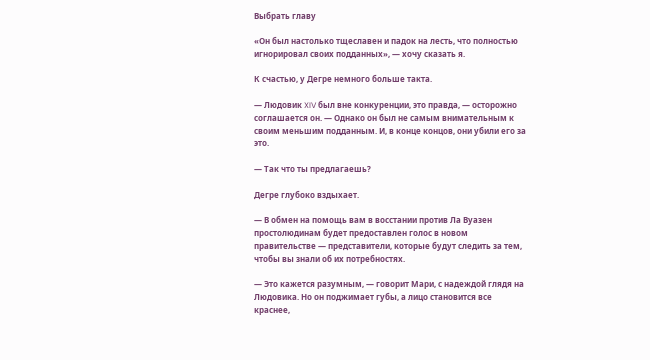Выбрать главу

«Он был настолько тщеславен и падок на лесть, что полностью игнорировал своих подданных», — хочу сказать я.

К счастью, у Дегре немного больше такта.

— Людовик XIV был вне конкуренции, это правда, — осторожно соглашается он. — Однако он был не самым внимательным к своим меньшим подданным. И, в конце концов, они убили его за это.

— Так что ты предлагаешь?

Дегре глубоко вздыхает.

— В обмен на помощь вам в восстании против Ла Вуазен простолюдинам будет предоставлен голос в новом правительстве — представители, которые будут следить за тем, чтобы вы знали об их потребностях.

— Это кажется разумным, — говорит Мари, с надеждой глядя на Людовика. Но он поджимает губы, а лицо становится все краснее,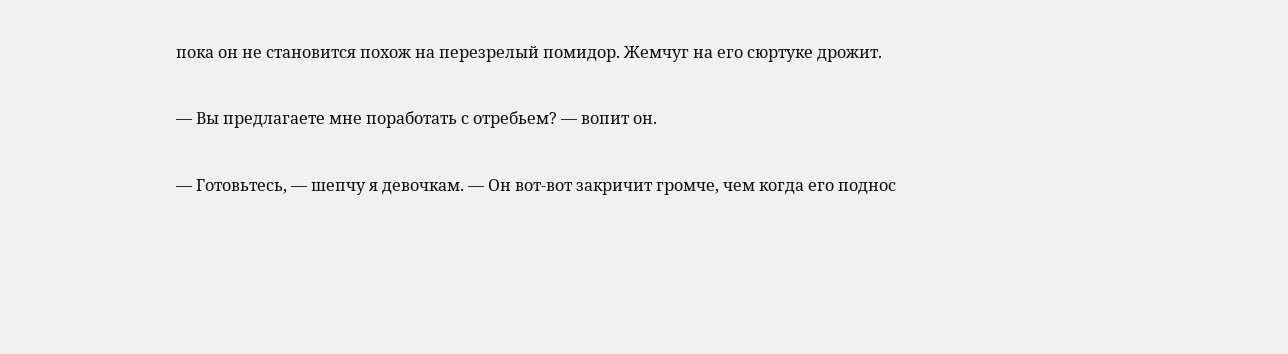пока он не становится похож на перезрелый помидор. Жемчуг на его сюртуке дрожит.

— Вы предлагаете мне поработать с отребьем? — вопит он.

— Готовьтесь, — шепчу я девочкам. — Он вот-вот закричит громче, чем когда его поднос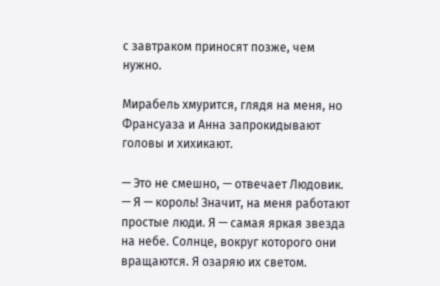с завтраком приносят позже, чем нужно.

Мирабель хмурится, глядя на меня, но Франсуаза и Анна запрокидывают головы и хихикают.

— Это не смешно, — отвечает Людовик. — Я — король! Значит, на меня работают простые люди. Я — самая яркая звезда на небе. Солнце, вокруг которого они вращаются. Я озаряю их светом.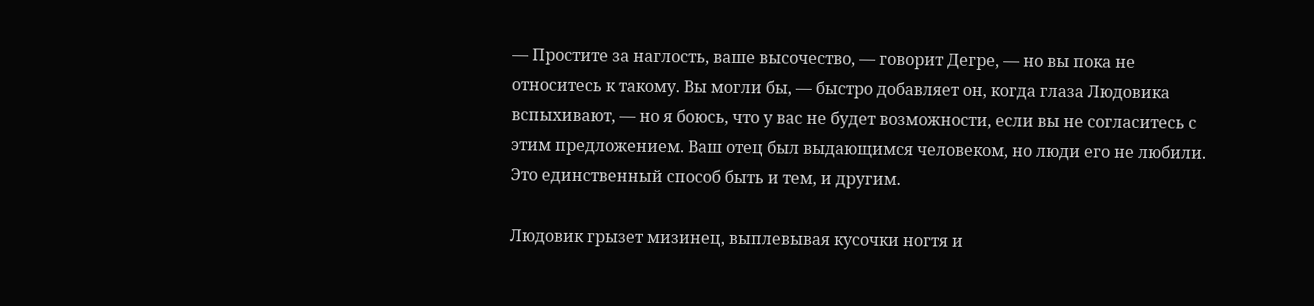— Простите за наглость, ваше высочество, — говорит Дегре, — но вы пока не относитесь к такому. Вы могли бы, — быстро добавляет он, когда глаза Людовика вспыхивают, — но я боюсь, что у вас не будет возможности, если вы не согласитесь с этим предложением. Ваш отец был выдающимся человеком, но люди его не любили. Это единственный способ быть и тем, и другим.

Людовик грызет мизинец, выплевывая кусочки ногтя и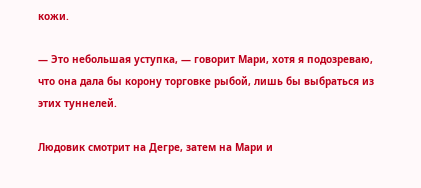кожи.

— Это небольшая уступка, — говорит Мари, хотя я подозреваю, что она дала бы корону торговке рыбой, лишь бы выбраться из этих туннелей.

Людовик смотрит на Дегре, затем на Мари и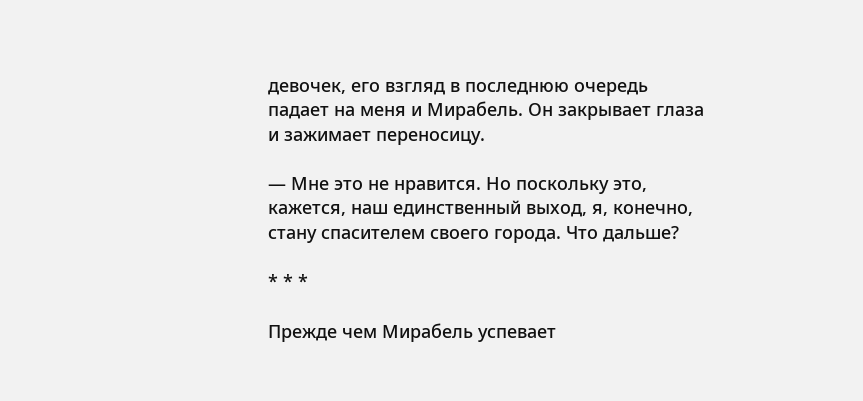девочек, его взгляд в последнюю очередь падает на меня и Мирабель. Он закрывает глаза и зажимает переносицу.

— Мне это не нравится. Но поскольку это, кажется, наш единственный выход, я, конечно, стану спасителем своего города. Что дальше?

* * *

Прежде чем Мирабель успевает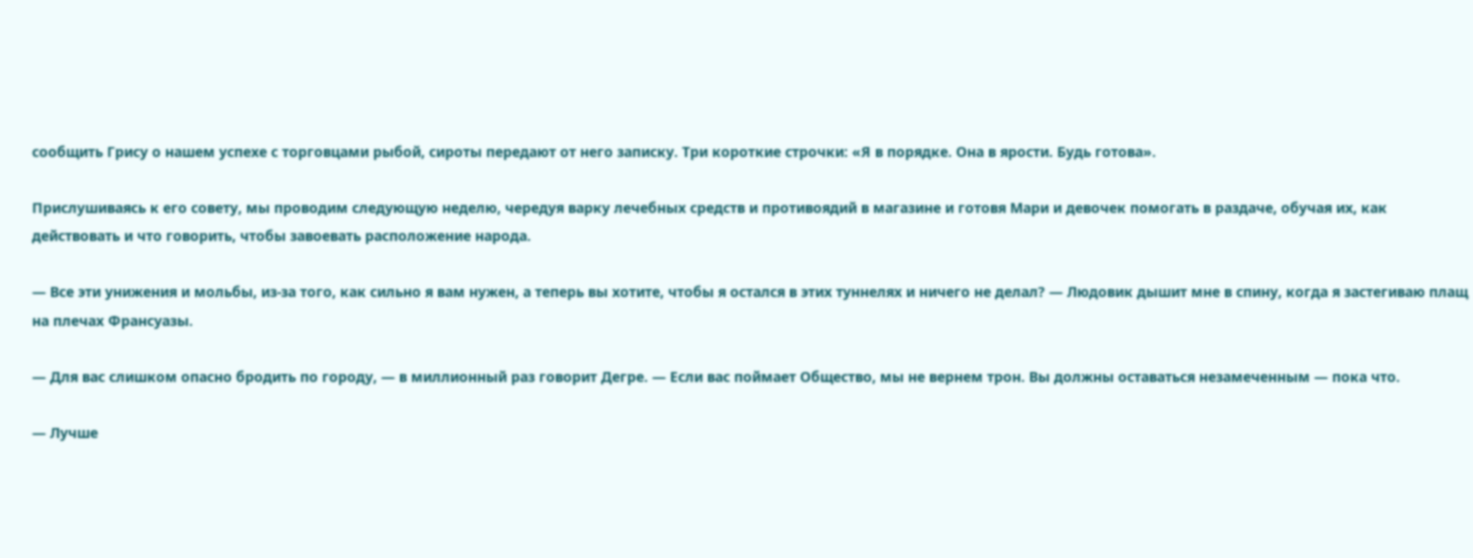сообщить Грису о нашем успехе с торговцами рыбой, сироты передают от него записку. Три короткие строчки: «Я в порядке. Она в ярости. Будь готова».

Прислушиваясь к его совету, мы проводим следующую неделю, чередуя варку лечебных средств и противоядий в магазине и готовя Мари и девочек помогать в раздаче, обучая их, как действовать и что говорить, чтобы завоевать расположение народа.

— Все эти унижения и мольбы, из-за того, как сильно я вам нужен, а теперь вы хотите, чтобы я остался в этих туннелях и ничего не делал? — Людовик дышит мне в спину, когда я застегиваю плащ на плечах Франсуазы.

— Для вас слишком опасно бродить по городу, — в миллионный раз говорит Дегре. — Если вас поймает Общество, мы не вернем трон. Вы должны оставаться незамеченным — пока что.

— Лучше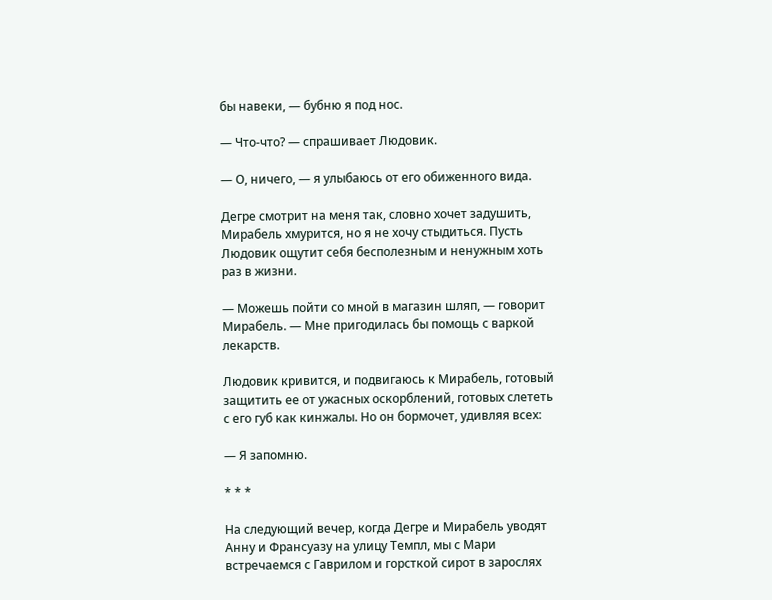бы навеки, — бубню я под нос.

— Что-что? — спрашивает Людовик.

— О, ничего, — я улыбаюсь от его обиженного вида.

Дегре смотрит на меня так, словно хочет задушить, Мирабель хмурится, но я не хочу стыдиться. Пусть Людовик ощутит себя бесполезным и ненужным хоть раз в жизни.

— Можешь пойти со мной в магазин шляп, — говорит Мирабель. — Мне пригодилась бы помощь с варкой лекарств.

Людовик кривится, и подвигаюсь к Мирабель, готовый защитить ее от ужасных оскорблений, готовых слететь с его губ как кинжалы. Но он бормочет, удивляя всех:

— Я запомню.

* * *

На следующий вечер, когда Дегре и Мирабель уводят Анну и Франсуазу на улицу Темпл, мы с Мари встречаемся с Гаврилом и горсткой сирот в зарослях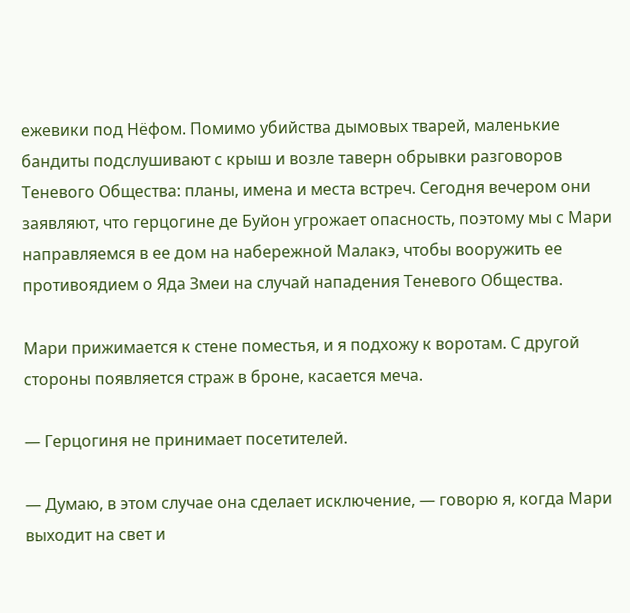ежевики под Нёфом. Помимо убийства дымовых тварей, маленькие бандиты подслушивают с крыш и возле таверн обрывки разговоров Теневого Общества: планы, имена и места встреч. Сегодня вечером они заявляют, что герцогине де Буйон угрожает опасность, поэтому мы с Мари направляемся в ее дом на набережной Малакэ, чтобы вооружить ее противоядием о Яда Змеи на случай нападения Теневого Общества.

Мари прижимается к стене поместья, и я подхожу к воротам. С другой стороны появляется страж в броне, касается меча.

— Герцогиня не принимает посетителей.

— Думаю, в этом случае она сделает исключение, — говорю я, когда Мари выходит на свет и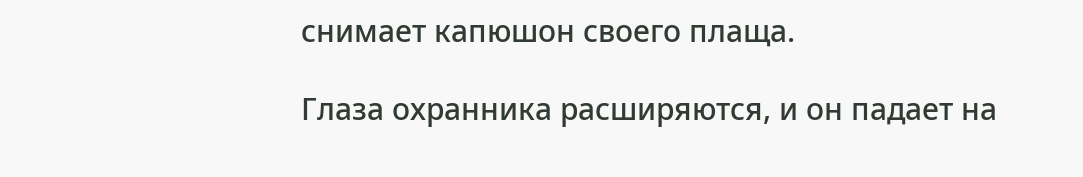снимает капюшон своего плаща.

Глаза охранника расширяются, и он падает на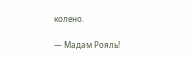колено.

— Мадам Рояль!